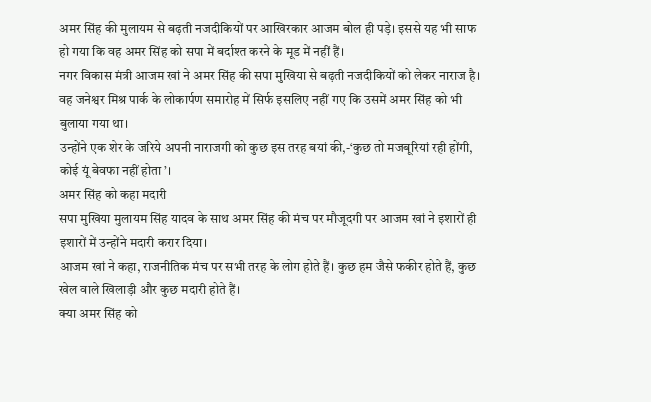अमर सिंह की मुलायम से बढ़ती नजदीकियों पर आखिरकार आजम बोल ही पड़े। इससे यह भी साफ हो गया कि वह अमर सिंह को सपा में बर्दाश्त करने के मूड में नहीं हैं।
नगर विकास मंत्री आजम खां ने अमर सिंह की सपा मुखिया से बढ़ती नजदीकियों को लेकर नाराज है। वह जनेश्वर मिश्र पार्क के लोकार्पण समारोह में सिर्फ इसलिए नहीं गए कि उसमें अमर सिंह को भी बुलाया गया था।
उन्होंने एक शेर के जरिये अपनी नाराजगी को कुछ इस तरह बयां की,-‘कुछ तो मजबूरियां रही होंगी, कोई यूं बेवफा नहीं होता’।
अमर सिंह को कहा मदारी
सपा मुखिया मुलायम सिंह यादव के साथ अमर सिंह की मंच पर मौजूदगी पर आजम खां ने इशारों ही इशारों में उन्होंने मदारी करार दिया।
आजम खां ने कहा, राजनीतिक मंच पर सभी तरह के लोग होते हैं। कुछ हम जैसे फकीर होते हैं, कुछ खेल वाले खिलाड़ी और कुछ मदारी होते हैं।
क्या अमर सिंह को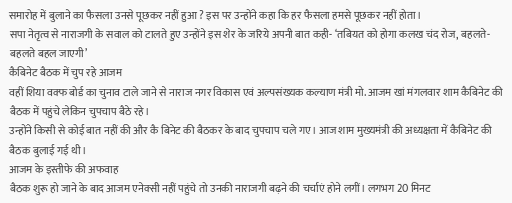समारोह में बुलाने का फैसला उनसे पूछकर नहीं हुआ ? इस पर उन्होंने कहा कि हर फैसला हमसे पूछकर नहीं होता।
सपा नेतृत्व से नाराजगी के सवाल को टालते हुए उन्होंने इस शेर के जरिये अपनी बात कही- ‘तबियत को होगा कलख चंद रोज, बहलते-बहलते बहल जाएगी’
कैबिनेट बैठक में चुप रहे आजम
वहीं शिया वक्फ बोर्ड का चुनाव टाले जाने से नाराज नगर विकास एवं अल्पसंख्यक कल्याण मंत्री मो. आजम खां मंगलवार शाम कैबिनेट की बैठक में पहुंचे लेकिन चुपचाप बैठे रहे।
उन्होंने किसी से कोई बात नहीं की और कै बिनेट की बैठकर के बाद चुपचाप चले गए। आज शाम मुख्यमंत्री की अध्यक्षता में कैबिनेट की बैठक बुलाई गई थी।
आजम के इस्तीफे की अफवाह
बैठक शुरू हो जाने के बाद आजम एनेक्सी नहीं पहुंचे तो उनकी नाराजगी बढ़ने की चर्चाएं होने लगीं। लगभग 20 मिनट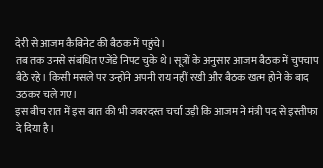देरी से आजम कैबिनेट की बैठक में पहुंचे।
तब तक उनसे संबंधित एजेंडे निपट चुके थे। सूत्रों के अनुसार आजम बैठक में चुपचाप बैठे रहे। किसी मसले पर उन्होंने अपनी राय नहीं रखी और बैठक खत्म होने के बाद उठकर चले गए।
इस बीच रात में इस बात की भी जबरदस्त चर्चा उड़ी कि आजम ने मंत्री पद से इस्तीफा दे दिया है।